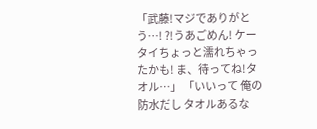「武藤!マジでありがとう…! ?!うあごめん! ケータイちょっと濡れちゃったかも! ま、待ってね!タオル…」 「いいって 俺の防水だし タオルあるな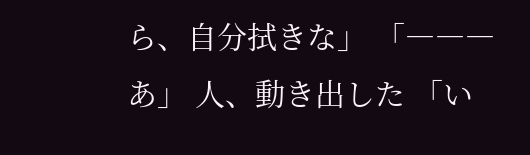ら、自分拭きな」 「――― あ」 人、動き出した 「い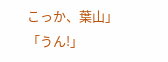こっか、葉山」 「うん!」